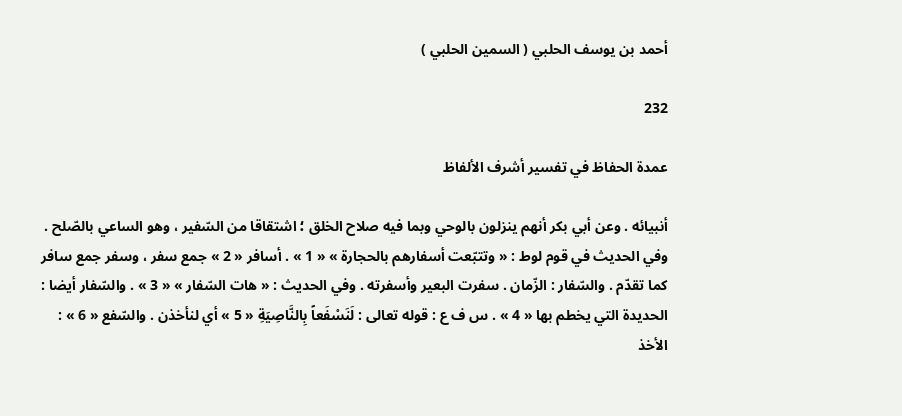أحمد بن يوسف الحلبي ( السمين الحلبي )

232

عمدة الحفاظ في تفسير أشرف الألفاظ

أنبيائه . وعن أبي بكر أنهم ينزلون بالوحي وبما فيه صلاح الخلق ؛ اشتقاقا من السّفير ، وهو الساعي بالصّلح . وفي الحديث في قوم لوط : « وتتبّعت أسفارهم بالحجارة » « 1 » . أسافر « 2 » جمع سفر ، وسفر جمع سافر كما تقدّم . والسّفار : الزّمان . سفرت البعير وأسفرته . وفي الحديث : « هات السّفار » « 3 » . والسّفار أيضا : الحديدة التي يخطم بها « 4 » . س ف ع : قوله تعالى : لَنَسْفَعاً بِالنَّاصِيَةِ « 5 » أي لنأخذن . والسّفع « 6 » : الأخذ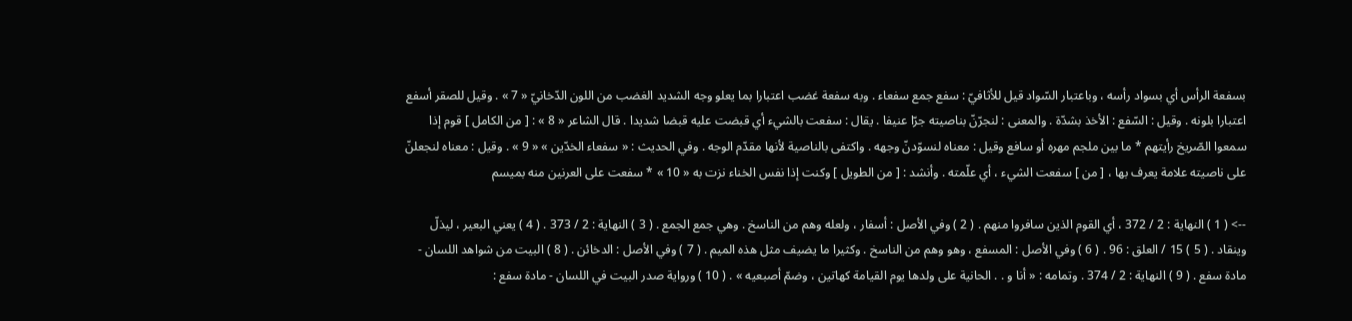بسفعة الرأس أي بسواد رأسه ، وباعتبار السّواد قيل للأثافيّ : سفع جمع سفعاء . وبه سفعة غضب اعتبارا بما يعلو وجه الشديد الغضب من اللون الدّخانيّ « 7 » . وقيل للصقر أسفع اعتبارا بلونه . وقيل : السّفع : الأخذ بشدّة . والمعنى : لنجرّنّ بناصيته جرّا عنيفا . يقال : سفعت بالشيء أي قبضت عليه قبضا شديدا . قال الشاعر « 8 » : [ من الكامل ] قوم إذا سمعوا الصّريخ رأيتهم * ما بين ملجم مهره أو سافع وقيل : معناه لنسوّدنّ وجهه . واكتفى بالناصية لأنها مقدّم الوجه . وفي الحديث : « سفعاء الخدّين » « 9 » . وقيل : معناه لنجعلنّ على ناصيته علامة يعرف بها ، [ من ] سفعت الشيء ، أي علّمته . وأنشد : [ من الطويل ] وكنت إذا نفس الخناء نزت به « 10 » * سفعت على العرنين منه بميسم

--> ( 1 ) النهاية : 2 / 372 ، أي القوم الذين سافروا منهم . ( 2 ) وفي الأصل : أسفار ، ولعله وهم من الناسخ . وهي جمع الجمع . ( 3 ) النهاية : 2 / 373 . ( 4 ) يعني البعير ، ليذلّ وينقاد . ( 5 ) 15 / العلق : 96 . ( 6 ) وفي الأصل : المسفع ، وهو وهم من الناسخ . وكثيرا ما يضيف مثل هذه الميم . ( 7 ) وفي الأصل : الدخائن . ( 8 ) البيت من شواهد اللسان - مادة سفع . ( 9 ) النهاية : 2 / 374 . وتمامه : « أنا و . . الحانية على ولدها يوم القيامة كهاتين ، وضمّ أصبعيه » . ( 10 ) ورواية صدر البيت في اللسان - مادة سفع :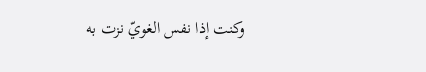وكنت إذا نفس الغويّ نزت به